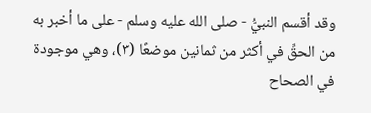وقد أقسم النبيُّ - صلى الله عليه وسلم - على ما أخبر به من الحقِّ في أكثر من ثمانين موضعًا (٣)، وهي موجودة في الصحاح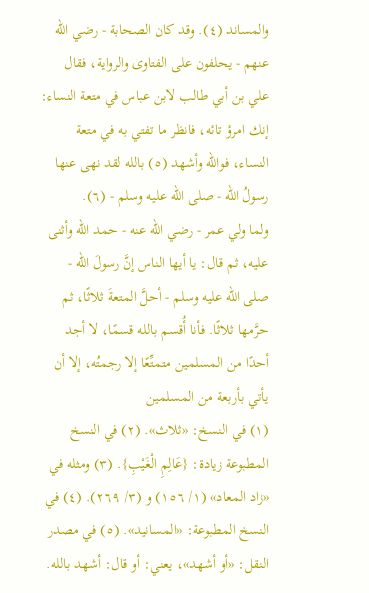والمساند (٤). وقد كان الصحابة - رضي الله عنهم - يحلفون على الفتاوى والرواية، فقال علي بن أبي طالب لابن عباس في متعة النساء: إنك امرؤ تائه، فانظر ما تفتي به في متعة النساء، فوالله وأشهد (٥) بالله لقد نهى عنها رسولُ الله - صلى الله عليه وسلم - (٦).
ولما ولي عمر - رضي الله عنه - حمد الله وأثنى عليه، ثم قال: يا أيها الناس إنَّ رسولَ الله - صلى الله عليه وسلم - أحلَّ المتعةَ ثلاثًا، ثم حرَّمها ثلاثًا. فأنا أُقسم بالله قسمًا، لا أجد أحدًا من المسلمين متمتِّعًا إلا رجمتُه، إلا أن يأتي بأربعة من المسلمين
(١) في النسخ: «ثلاث». (٢) في النسخ المطبوعة زيادة: {عَالِمِ الْغَيْبِ}. (٣) ومثله في «زاد المعاد» (١/ ١٥٦) و (٣/ ٢٦٩). (٤) في النسخ المطبوعة: «المسانيد». (٥) في مصدر النقل: «أو أشهد»، يعني: أو قال: أشهد بالله.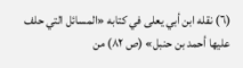(٦) نقله ابن أبي يعلى في كتابه «المسائل التي حلف عليها أحمد بن حنبل» (ص ٨٢) من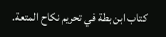كتاب ابن بطة في تحريم نكاح المتعة.